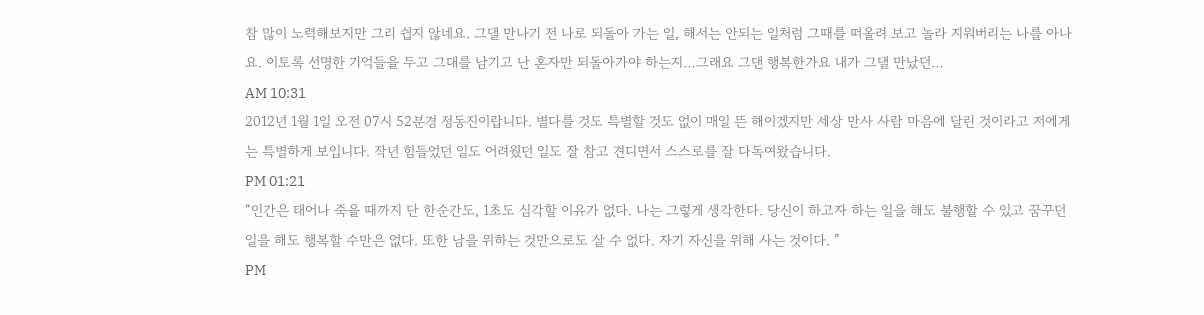참 많이 노력해보지만 그리 쉽지 않네요. 그댈 만나기 전 나로 되돌아 가는 일, 해서는 안되는 일처럼 그때를 떠올려 보고 놀라 지워버리는 나를 아나요. 이토록 선명한 기억들을 두고 그대를 남기고 난 혼자만 되돌아가야 하는지…그래요 그댄 행복한가요 내가 그댈 만났던…
AM 10:31
2012년 1월 1일 오전 07시 52분경 정동진이랍니다. 별다를 것도 특별할 것도 없이 매일 뜬 해이겠지만 세상 만사 사람 마음에 달린 것이라고 저에게는 특별하게 보입니다. 작년 힘들었던 일도 어려웠던 일도 잘 참고 견디면서 스스로를 잘 다독여왔습니다.
PM 01:21
“인간은 태어나 죽을 때까지 단 한순간도, 1초도 심각할 이유가 없다. 나는 그렇게 생각한다. 당신이 하고자 하는 일을 해도 불행할 수 있고 꿈꾸던 일을 해도 행복할 수만은 없다. 또한 남을 위하는 것만으로도 살 수 없다. 자기 자신을 위해 사는 것이다. ”
PM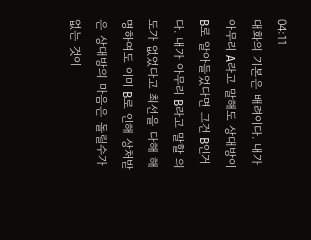04:11
대화의 기본은 배려이다. 내가 아무리 A라고 말해도 상대방이 B로 알아들었다면 그건 B인거다. 내가 아무리 B라고 말할 의도가 없었다고 최선을 다해 해명하여도 이미 B로 인해 상처받은 상대방의 마음은 돌릴수가 없는 것이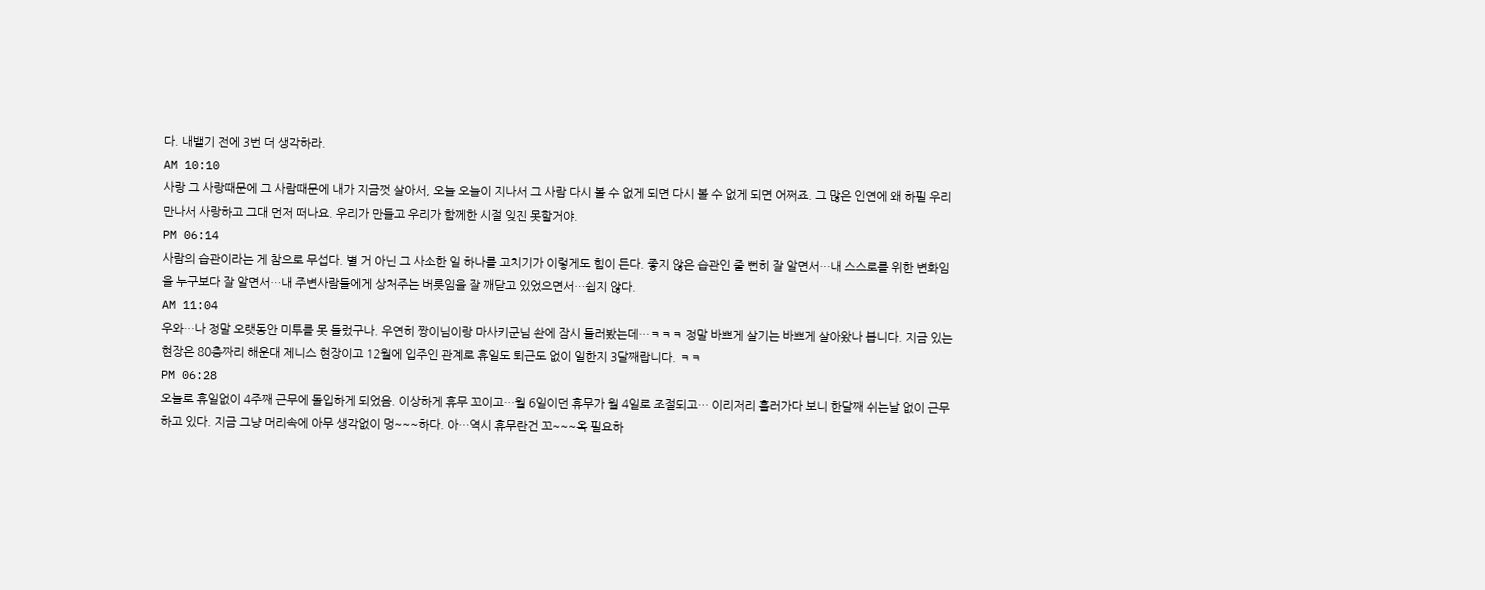다. 내뱉기 전에 3번 더 생각하라.
AM 10:10
사랑 그 사랑때문에 그 사람때문에 내가 지금껏 살아서, 오늘 오늘이 지나서 그 사람 다시 볼 수 없게 되면 다시 볼 수 없게 되면 어쩌죠. 그 많은 인연에 왜 하필 우리 만나서 사랑하고 그대 먼저 떠나요. 우리가 만들고 우리가 함께한 시절 잊진 못할거야.
PM 06:14
사람의 습관이라는 게 참으로 무섭다. 별 거 아닌 그 사소한 일 하나를 고치기가 이렇게도 힘이 든다. 좋지 않은 습관인 줄 뻔히 잘 알면서…내 스스로를 위한 변화임을 누구보다 잘 알면서…내 주변사람들에게 상처주는 버릇임을 잘 깨닫고 있었으면서…쉽지 않다.
AM 11:04
우와…나 정말 오랫동안 미투를 못 들렀구나. 우연히 짱이님이랑 마사키군님 솬에 잠시 들러봤는데…ㅋㅋㅋ 정말 바쁘게 살기는 바쁘게 살아왔나 봅니다. 지금 있는 현장은 80층짜리 해운대 제니스 현장이고 12월에 입주인 관계로 휴일도 퇴근도 없이 일한지 3달째랍니다. ㅋㅋ
PM 06:28
오늘로 휴일없이 4주째 근무에 돌입하게 되었음. 이상하게 휴무 꼬이고…월 6일이던 휴무가 월 4일로 조절되고… 이리저리 흘러가다 보니 한달째 쉬는날 없이 근무하고 있다. 지금 그냥 머리속에 아무 생각없이 멍~~~하다. 아…역시 휴무란건 꼬~~~옥 필요하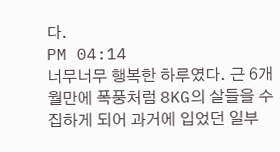다.
PM 04:14
너무너무 행복한 하루였다. 근 6개월만에 폭풍처럼 8KG의 살들을 수집하게 되어 과거에 입었던 일부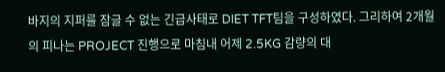바지의 지퍼를 잠글 수 없는 긴급사태로 DIET TFT팀을 구성하였다. 그리하여 2개월의 피나는 PROJECT 진행으로 마침내 어제 2.5KG 감량의 대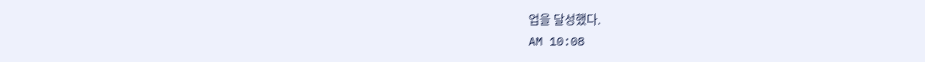업을 달성했다.
AM 10:08